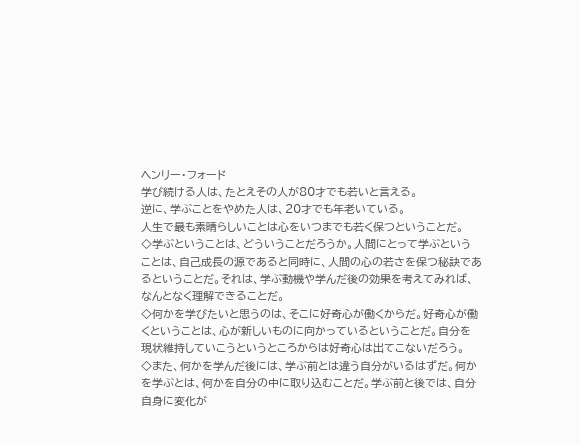ヘンリー・フォード
学び続ける人は、たとえその人が80才でも若いと言える。
逆に、学ぶことをやめた人は、20才でも年老いている。
人生で最も素晴らしいことは心をいつまでも若く保つということだ。
◇学ぶということは、どういうことだろうか。人間にとって学ぶという
ことは、自己成長の源であると同時に、人間の心の若さを保つ秘訣であ
るということだ。それは、学ぶ動機や学んだ後の効果を考えてみれば、
なんとなく理解できることだ。
◇何かを学びたいと思うのは、そこに好奇心が働くからだ。好奇心が働
くということは、心が新しいものに向かっているということだ。自分を
現状維持していこうというところからは好奇心は出てこないだろう。
◇また、何かを学んだ後には、学ぶ前とは違う自分がいるはずだ。何か
を学ぶとは、何かを自分の中に取り込むことだ。学ぶ前と後では、自分
自身に変化が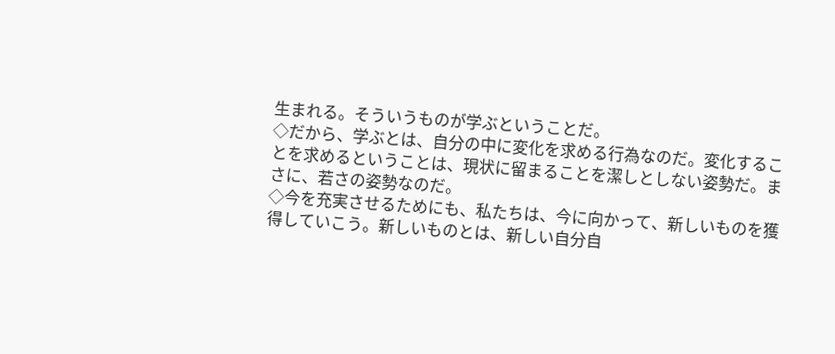生まれる。そういうものが学ぶということだ。
◇だから、学ぶとは、自分の中に変化を求める行為なのだ。変化するこ
とを求めるということは、現状に留まることを潔しとしない姿勢だ。ま
さに、若さの姿勢なのだ。
◇今を充実させるためにも、私たちは、今に向かって、新しいものを獲
得していこう。新しいものとは、新しい自分自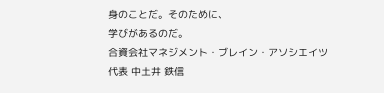身のことだ。そのために、
学びがあるのだ。
合資会社マネジメント・ブレイン・アソシエイツ
代表 中土井 鉄信